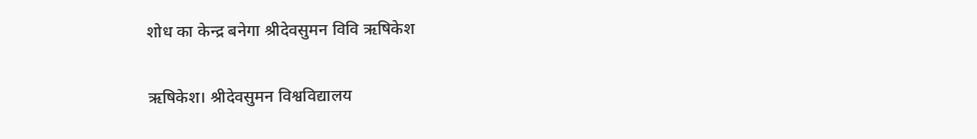शोध का केन्द्र बनेगा श्रीदेवसुमन विवि ऋषिकेश

ऋषिकेश। श्रीदेवसुमन विश्वविद्यालय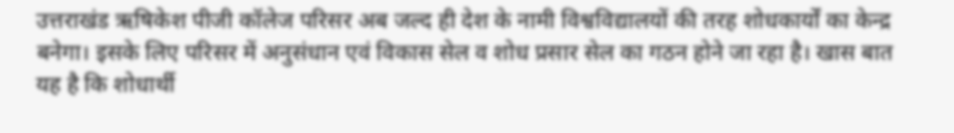उत्तराखंड ऋषिकेश पीजी कॉलेज परिसर अब जल्द ही देश के नामी विश्वविद्यालयों की तरह शोधकार्यों का केन्द्र बनेगा। इसके लिए परिसर में अनुसंधान एवं विकास सेल व शोध प्रसार सेल का गठन होने जा रहा है। खास बात यह है कि शोधार्थी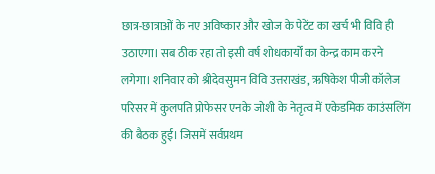छात्र-छात्राओं के नए अविष्कार और खोज के पेटेंट का खर्च भी विवि ही उठाएगा। सब ठीक रहा तो इसी वर्ष शोधकार्यों का केन्द्र काम करने लगेगा। शनिवार को श्रीदेवसुमन विवि उत्तराखंड, ऋषिकेश पीजी कॉलेज परिसर में कुलपति प्रोफेसर एनके जोशी के नेतृत्व में एकेडमिक काउंसलिंग की बैठक हुई। जिसमें सर्वप्रथम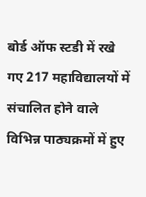बोर्ड ऑफ स्टडी में रखे गए 217 महाविद्यालयों में संचालित होने वाले विभिन्न पाठ्यक्रमों में हुए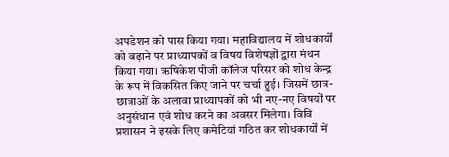अपडेशन को पास किया गया। महाविद्यालय में शोधकार्यों को बढ़ाने पर प्राध्यापकों व विषय विशेषज्ञों द्वारा मंथन किया गया। ऋषिकेश पीजी कॉलेज परिसर को शोध केन्द्र के रूप में विकसित किए जाने पर चर्चा हुई। जिसमें छात्र-छात्राओं के अलावा प्राध्यापकों को भी नए-नए विषयों पर अनुसंधान एवं शोध करने का अवसर मिलेगा। विवि प्रशासन ने इसके लिए कमेटियां गठित कर शोधकार्यों में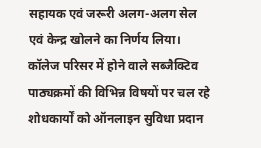सहायक एवं जरूरी अलग-अलग सेल एवं केन्द्र खोलने का निर्णय लिया। कॉलेज परिसर में होने वाले सब्जैक्टिव पाठ्यक्रमों की विभिन्न विषयों पर चल रहे शोधकार्यों को ऑनलाइन सुविधा प्रदान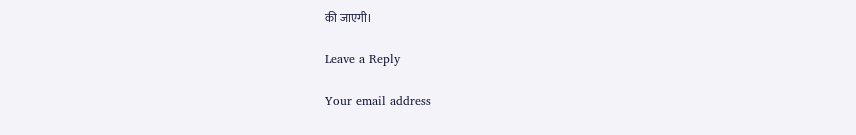की जाएगी।

Leave a Reply

Your email address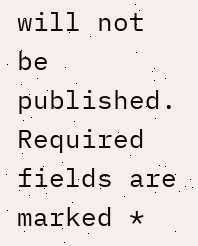will not be published. Required fields are marked *